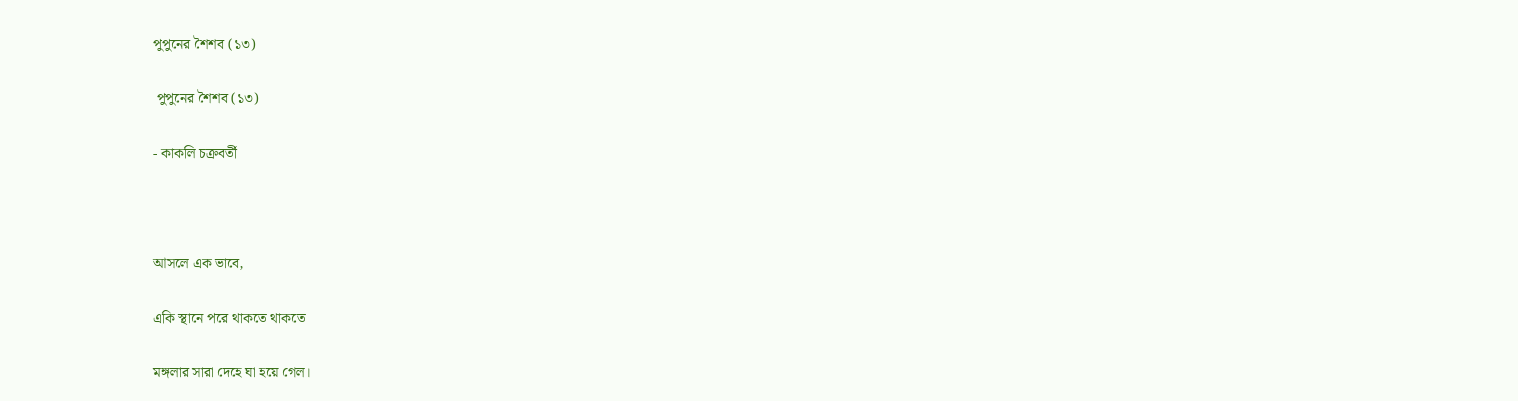পুপুনের শৈশব (১৩)

 পুপুনের শৈশব (১৩)

- কাকলি চক্রবর্তী



আসলে এক ভাবে,

একি স্থানে পরে থাকতে থাকতে

মঙ্গলার সারা দেহে ঘা হয়ে গেল।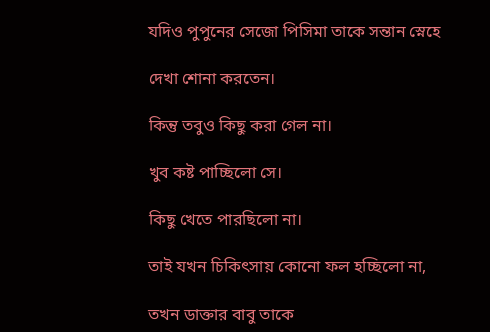যদিও পুপুনের সেজো পিসিমা তাকে সন্তান স্নেহে

দেখা শোনা করতেন।

কিন্তু তবুও কিছু করা গেল না।

খুব কষ্ট পাচ্ছিলো সে।

কিছু খেতে পারছিলো না।

তাই যখন চিকিৎসায় কোনো ফল হচ্ছিলো না,

তখন ডাক্তার বাবু তাকে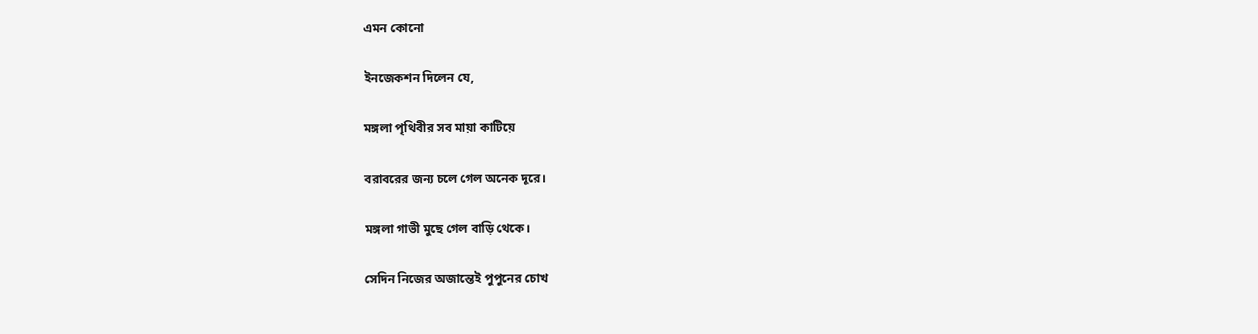এমন কোনো

ইনজেকশন দিলেন যে,

মঙ্গলা পৃথিবীর সব মায়া কাটিয়ে

বরাবরের জন্য চলে গেল অনেক দূরে।

মঙ্গলা গাভী মুছে গেল বাড়ি থেকে।

সেদিন নিজের অজান্তেই পুপুনের চোখ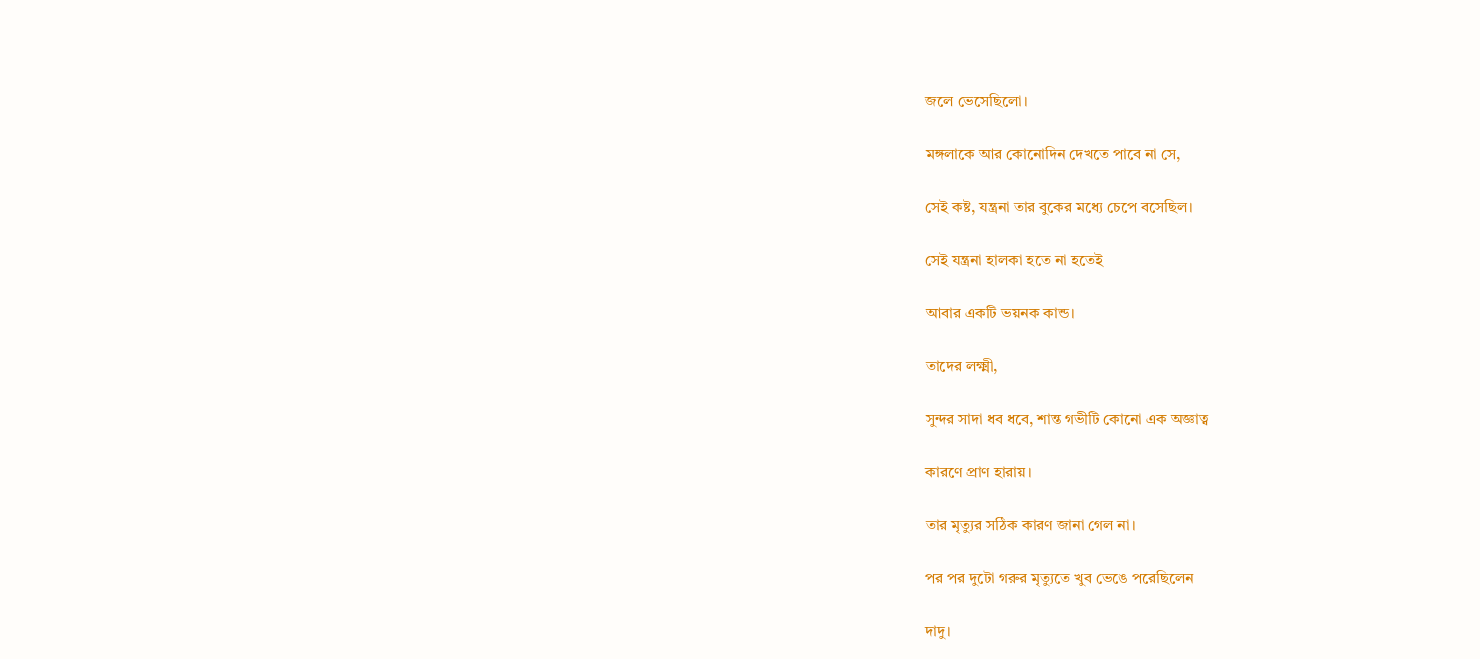জলে ভেসেছিলো।

মঙ্গলাকে আর কোনোদিন দেখতে পাবে না সে,

সেই কষ্ট, যন্ত্রনা তার বুকের মধ্যে চেপে বসেছিল।

সেই যন্ত্রনা হালকা হতে না হতেই

আবার একটি ভয়নক কান্ড।

তাদের লক্ষ্মী,

সুন্দর সাদা ধব ধবে, শান্ত গভীটি কোনো এক অজ্ঞাত্ব

কারণে প্রাণ হারায়।

তার মৃত্যুর সঠিক কারণ জানা গেল না।

পর পর দুটো গরুর মৃত্যুতে খুব ভেঙে পরেছিলেন

দাদু।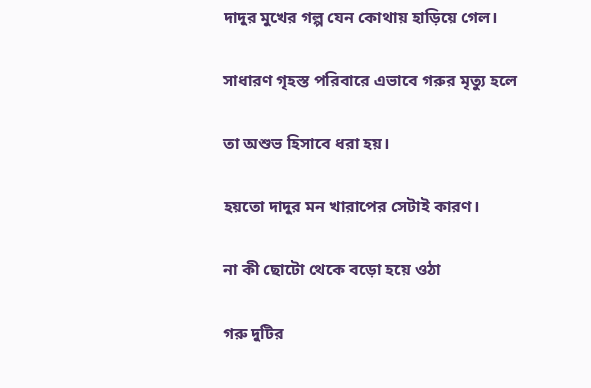দাদুর মুখের গল্প যেন কোথায় হাড়িয়ে গেল।

সাধারণ গৃহস্ত পরিবারে এভাবে গরুর মৃত্যু হলে

তা অশুভ হিসাবে ধরা হয়।

হয়তো দাদুর মন খারাপের সেটাই কারণ।

না কী ছোটো থেকে বড়ো হয়ে ওঠা

গরু দুটির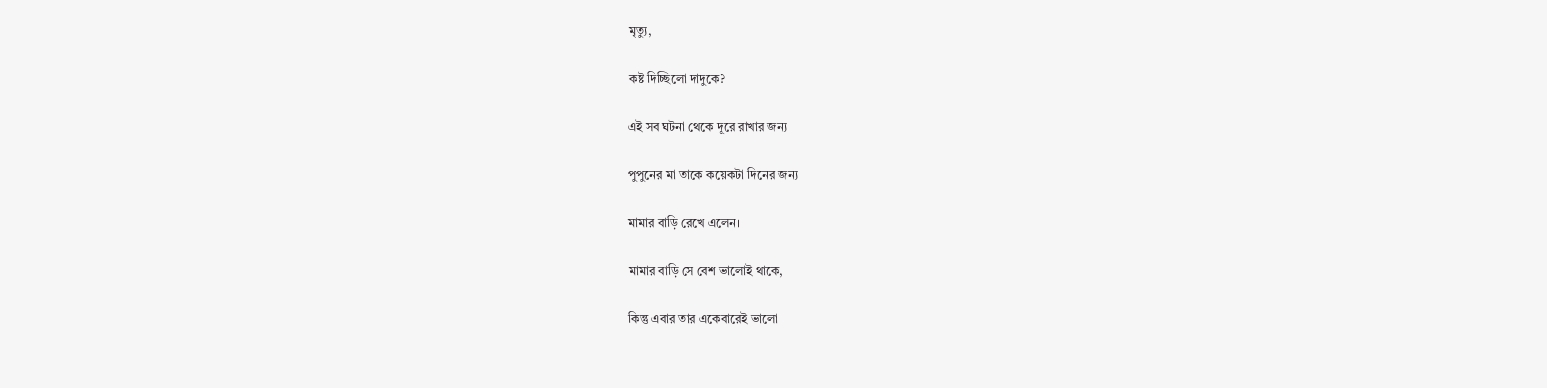মৃত্যু,

কষ্ট দিচ্ছিলো দাদুকে?

এই সব ঘটনা থেকে দূরে রাখার জন্য

পুপুনের মা তাকে কয়েকটা দিনের জন্য

মামার বাড়ি রেখে এলেন।

মামার বাড়ি সে বেশ ভালোই থাকে,

কিন্তু এবার তার একেবারেই ভালো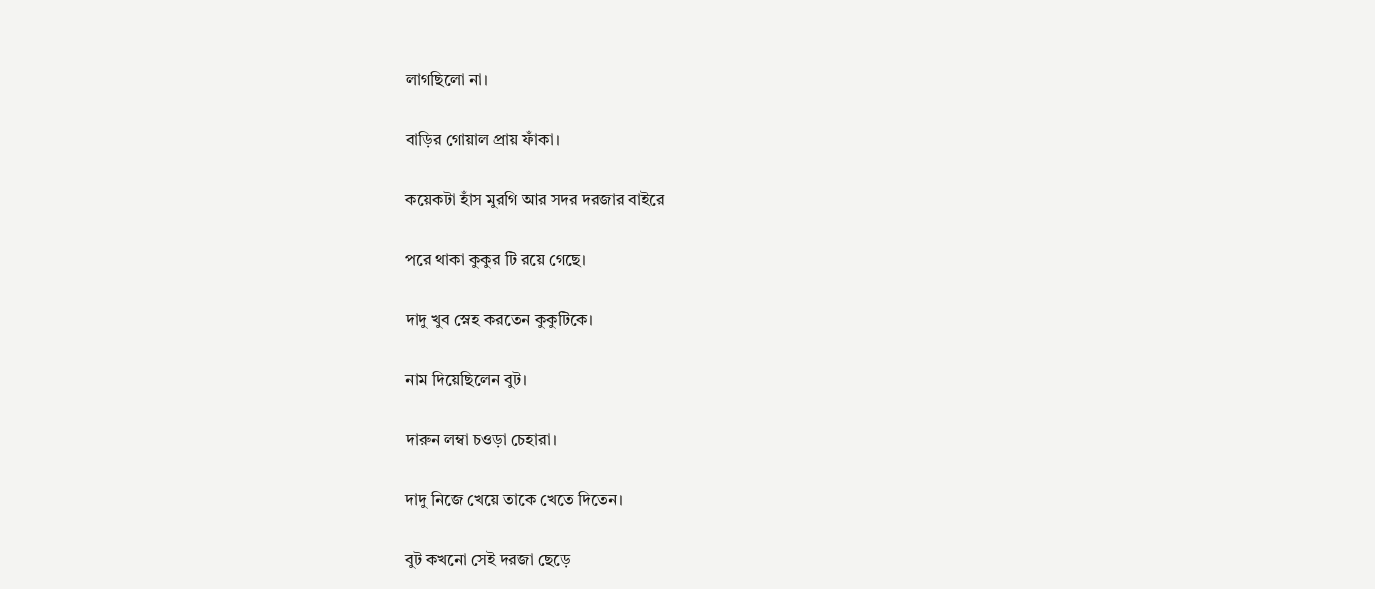লাগছিলো না।

বাড়ির গোয়াল প্রায় ফাঁকা।

কয়েকটা হাঁস মুরগি আর সদর দরজার বাইরে

পরে থাকা কুকুর টি রয়ে গেছে।

দাদু খুব স্নেহ করতেন কুকুটিকে।

নাম দিয়েছিলেন বুট।

দারুন লম্বা চওড়া চেহারা।

দাদু নিজে খেয়ে তাকে খেতে দিতেন।

বুট কখনো সেই দরজা ছেড়ে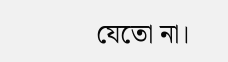যেতো না।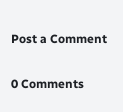Post a Comment

0 Comments